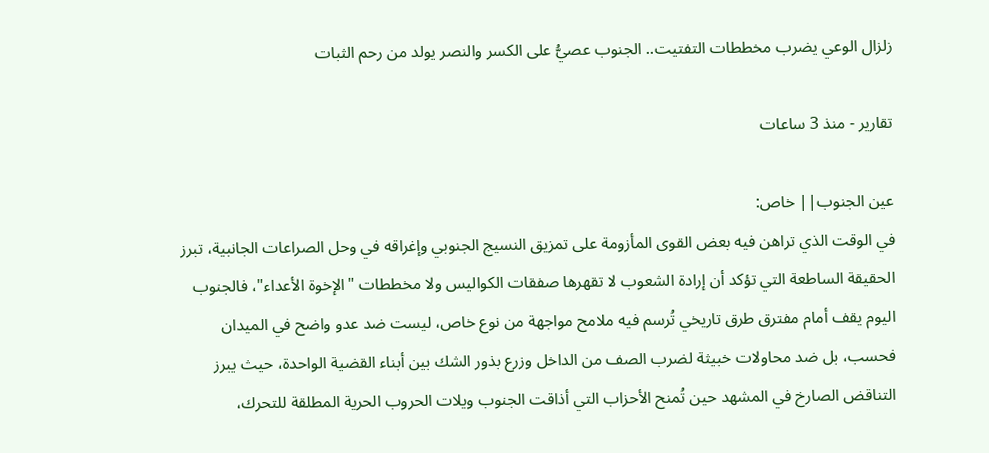زلزال الوعي يضرب مخططات التفتيت.. الجنوب عصيُّ على الكسر والنصر يولد من رحم الثبات

تقارير - منذ 3 ساعات

عين الجنوب|| خاص:
في الوقت الذي تراهن فيه بعض القوى المأزومة على تمزيق النسيج الجنوبي وإغراقه في وحل الصراعات الجانبية، تبرز الحقيقة الساطعة التي تؤكد أن إرادة الشعوب لا تقهرها صفقات الكواليس ولا مخططات "الإخوة الأعداء"، فالجنوب اليوم يقف أمام مفترق طرق تاريخي تُرسم فيه ملامح مواجهة من نوع خاص، ليست ضد عدو واضح في الميدان فحسب، بل ضد محاولات خبيثة لضرب الصف من الداخل وزرع بذور الشك بين أبناء القضية الواحدة، حيث يبرز التناقض الصارخ في المشهد حين تُمنح الأحزاب التي أذاقت الجنوب ويلات الحروب الحرية المطلقة للتحرك،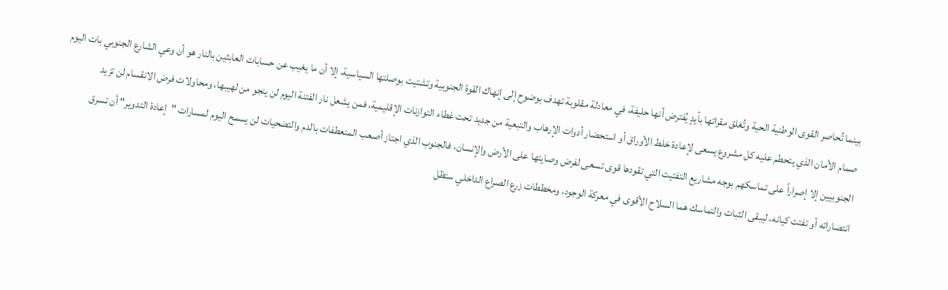بينما تُحاصر القوى الوطنية الحية وتُغلق مقراتها بأيدٍ يُفترض أنها حليفة، في معادلة مقلوبة تهدف بوضوح إلى إنهاك القوة الجنوبية وتشتيت بوصلتها السياسية، إلا أن ما يغيب عن حسابات العابثين بالنار هو أن وعي الشارع الجنوبي بات اليوم صمام الأمان الذي يتحطم عليه كل مشروع يسعى لإعادة خلط الأوراق أو استحضار أدوات الإرهاب والتبعية من جديد تحت غطاء التوازنات الإقليمية، فمن يشعل نار الفتنة اليوم لن ينجو من لهيبها، ومحاولات فرض الانقسام لن تزيد الجنوبيين إلا إصراراً على تماسكهم بوجه مشاريع التفتيت التي تقودها قوى تسعى لفرض وصايتها على الأرض والإنسان، فالجنوب الذي اجتاز أصعب المنعطفات بالدم والتضحيات لن يسمح اليوم لمسارات "إعادة التدوير" أن تسرق انتصاراته أو تفتت كيانه، ليبقى الثبات والتماسك هما السلاح الأقوى في معركة الوجود، ومخططات زرع الصراع الداخلي ستظل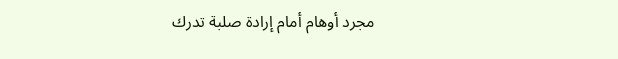مجرد أوهام أمام إرادة صلبة تدرك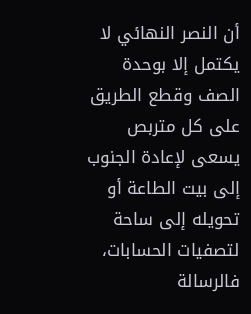أن النصر النهائي لا يكتمل إلا بوحدة الصف وقطع الطريق على كل متربص يسعى لإعادة الجنوب إلى بيت الطاعة أو تحويله إلى ساحة لتصفيات الحسابات، فالرسالة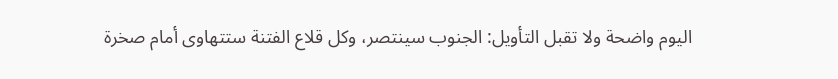اليوم واضحة ولا تقبل التأويل: الجنوب سينتصر، وكل قلاع الفتنة ستتهاوى أمام صخرة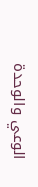الوعي والوحدة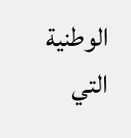الوطنية التي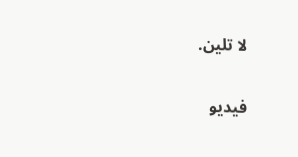لا تلين.

فيديو